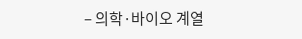– 의학·바이오 계열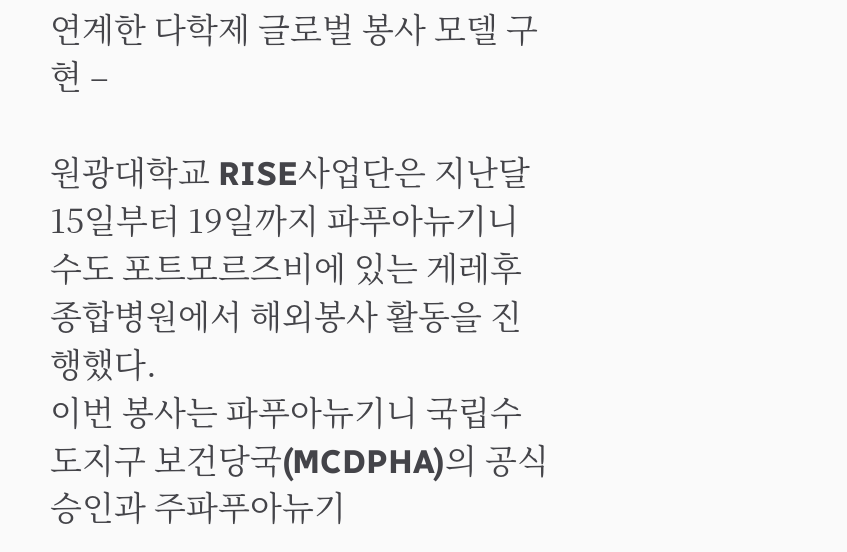연계한 다학제 글로벌 봉사 모델 구현 –

원광대학교 RISE사업단은 지난달 15일부터 19일까지 파푸아뉴기니 수도 포트모르즈비에 있는 게레후 종합병원에서 해외봉사 활동을 진행했다.
이번 봉사는 파푸아뉴기니 국립수도지구 보건당국(MCDPHA)의 공식 승인과 주파푸아뉴기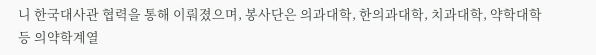니 한국대사관 협력을 통해 이뤄졌으며, 봉사단은 의과대학, 한의과대학, 치과대학, 약학대학 등 의약학계열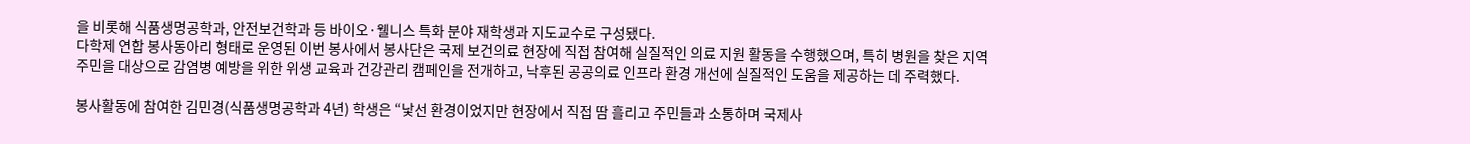을 비롯해 식품생명공학과, 안전보건학과 등 바이오·웰니스 특화 분야 재학생과 지도교수로 구성됐다.
다학제 연합 봉사동아리 형태로 운영된 이번 봉사에서 봉사단은 국제 보건의료 현장에 직접 참여해 실질적인 의료 지원 활동을 수행했으며, 특히 병원을 찾은 지역 주민을 대상으로 감염병 예방을 위한 위생 교육과 건강관리 캠페인을 전개하고, 낙후된 공공의료 인프라 환경 개선에 실질적인 도움을 제공하는 데 주력했다.

봉사활동에 참여한 김민경(식품생명공학과 4년) 학생은 “낯선 환경이었지만 현장에서 직접 땀 흘리고 주민들과 소통하며 국제사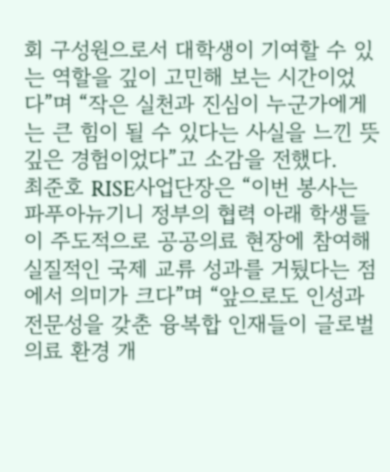회 구성원으로서 대학생이 기여할 수 있는 역할을 깊이 고민해 보는 시간이었다”며 “작은 실천과 진심이 누군가에게는 큰 힘이 될 수 있다는 사실을 느낀 뜻깊은 경험이었다”고 소감을 전했다.
최준호 RISE사업단장은 “이번 봉사는 파푸아뉴기니 정부의 협력 아래 학생들이 주도적으로 공공의료 현장에 참여해 실질적인 국제 교류 성과를 거뒀다는 점에서 의미가 크다”며 “앞으로도 인성과 전문성을 갖춘 융복합 인재들이 글로벌 의료 환경 개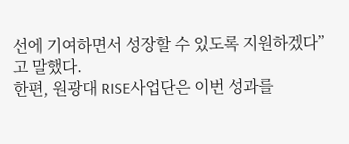선에 기여하면서 성장할 수 있도록 지원하겠다”고 말했다.
한편, 원광대 RISE사업단은 이번 성과를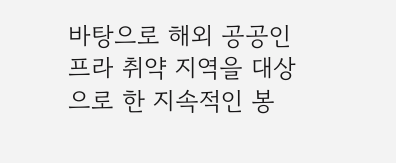바탕으로 해외 공공인프라 취약 지역을 대상으로 한 지속적인 봉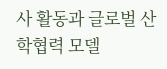사 활동과 글로벌 산학협력 모델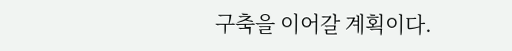구축을 이어갈 계획이다.